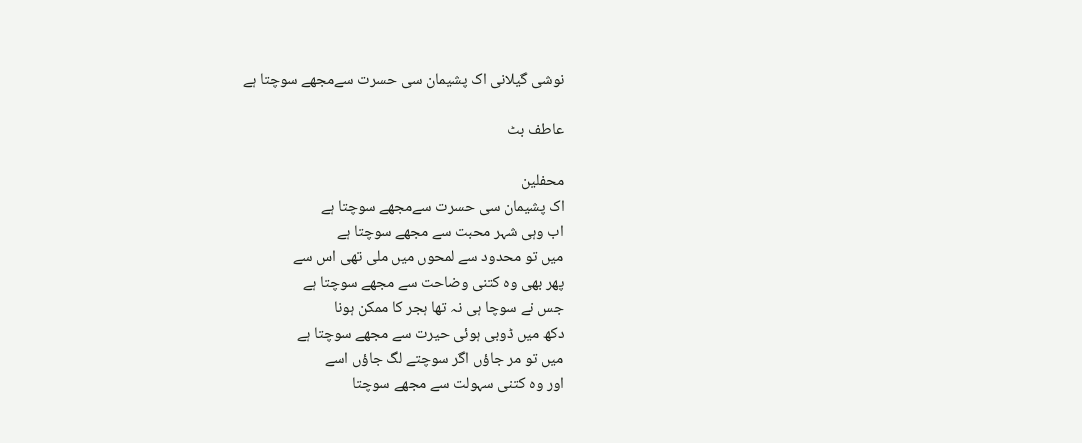نوشی گیلانی اک پشیمان سی حسرت سےمجھے سوچتا ہے

عاطف بٹ

محفلین
اک پشیمان سی حسرت سےمجھے سوچتا ہے
اب وہی شہر محبت سے مجھے سوچتا ہے
میں تو محدود سے لمحوں میں ملی تھی اس سے
پھر بھی وہ کتنی وضاحت سے مجھے سوچتا ہے
جس نے سوچا ہی نہ تھا ہجر کا ممکن ہونا
دکھ میں ڈوبی ہوئی حیرت سے مجھے سوچتا ہے
میں تو مر جاؤں اگر سوچتے لگ جاؤں اسے
اور وہ کتنی سہولت سے مجھے سوچتا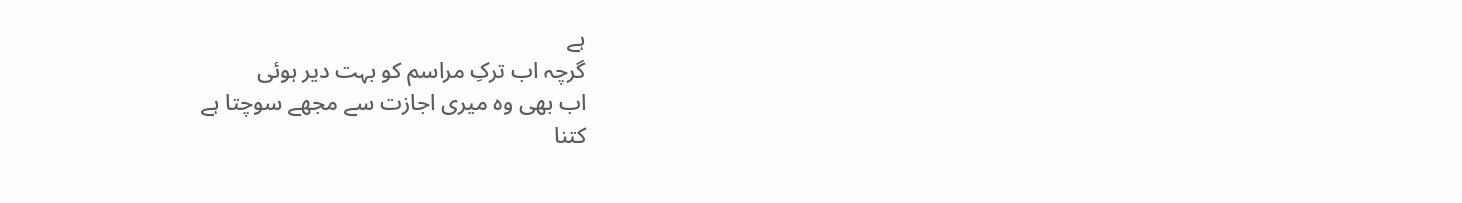ہے
گرچہ اب ترکِ مراسم کو بہت دیر ہوئی
اب بھی وہ میری اجازت سے مجھے سوچتا ہے
کتنا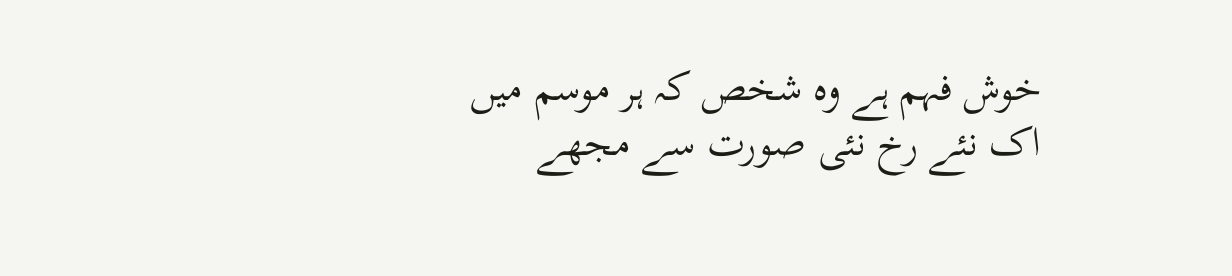خوش فہم ہے وہ شخص کہ ہر موسم میں
اک نئے رخ نئی صورت سے مجھے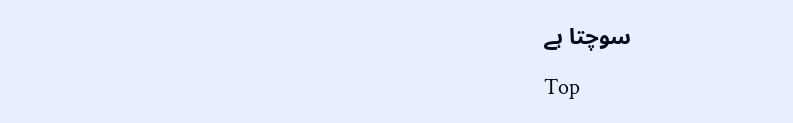سوچتا ہے

Top